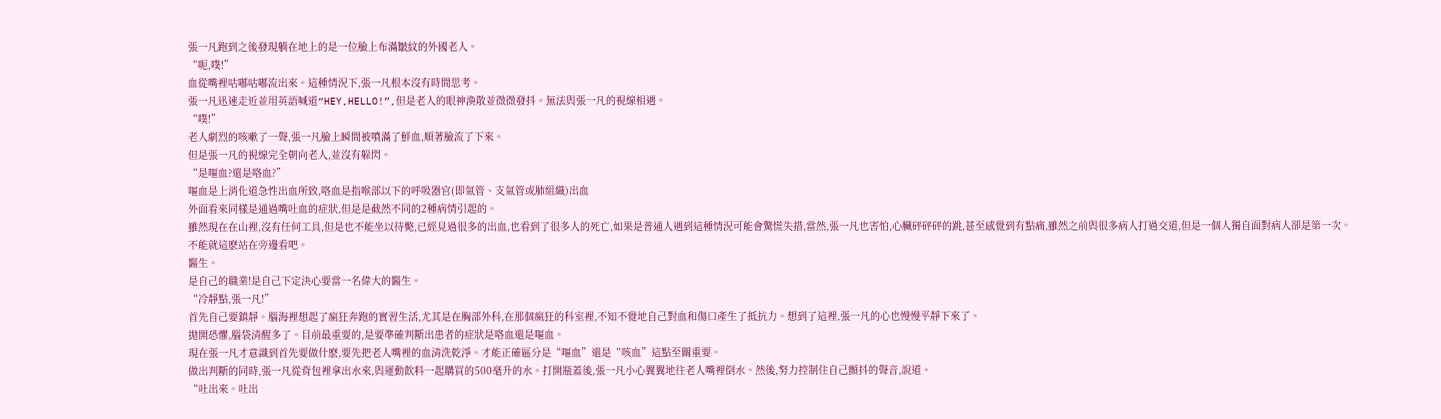張一凡跑到之後發現躺在地上的是一位臉上布滿皺紋的外國老人。
“呃,噗!”
血從嘴裡咕嘟咕嘟流出來。這種情況下,張一凡根本沒有時間思考。
張一凡迅速走近並用英語喊道“HEY,HELLO!”,但是老人的眼神渙散並微微發抖。無法與張一凡的視線相遇。
“噗!”
老人劇烈的咳嗽了一聲,張一凡臉上瞬間被噴滿了鮮血,順著臉流了下來。
但是張一凡的視線完全朝向老人,並沒有躲閃。
“是嘔血?還是咯血?”
嘔血是上消化道急性出血所致,咯血是指喉部以下的呼吸器官(即氣管、支氣管或肺組織)出血
外面看來同樣是通過嘴吐血的症狀,但是是截然不同的2種病情引起的。
雖然現在在山裡,沒有任何工具,但是也不能坐以待斃,已經見過很多的出血,也看到了很多人的死亡,如果是普通人遇到這種情況可能會驚慌失措,當然,張一凡也害怕,心臟砰砰砰的跳,甚至感覺到有點痛,雖然之前與很多病人打過交道,但是一個人獨自面對病人卻是第一次。
不能就這麽站在旁邊看吧。
醫生。
是自己的職業!是自己下定決心要當一名偉大的醫生。
“冷靜點,張一凡!”
首先自己要鎮靜。腦海裡想起了瘋狂奔跑的實習生活,尤其是在胸部外科,在那個瘋狂的科室裡,不知不覺地自己對血和傷口產生了抵抗力。想到了這裡,張一凡的心也慢慢平靜下來了。
拋開恐懼,腦袋清醒多了。目前最重要的,是要準確判斷出患者的症狀是咯血還是嘔血。
現在張一凡才意識到首先要做什麽,要先把老人嘴裡的血清洗乾淨。才能正確區分是“嘔血”還是“咳血”這點至關重要。
做出判斷的同時,張一凡從背包裡拿出水來,與運動飲料一起購買的500毫升的水。打開瓶蓋後,張一凡小心翼翼地往老人嘴裡倒水。然後,努力控制住自己顫抖的聲音,說道。
“吐出來。吐出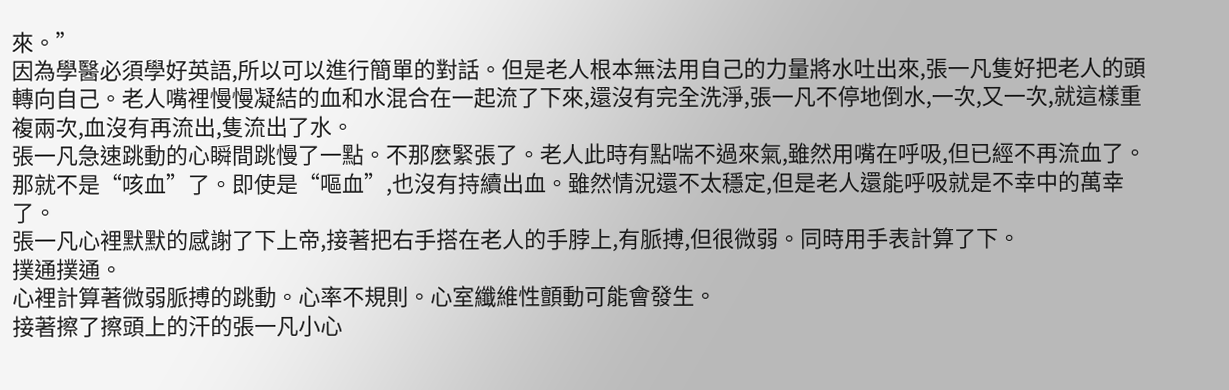來。”
因為學醫必須學好英語,所以可以進行簡單的對話。但是老人根本無法用自己的力量將水吐出來,張一凡隻好把老人的頭轉向自己。老人嘴裡慢慢凝結的血和水混合在一起流了下來,還沒有完全洗淨,張一凡不停地倒水,一次,又一次,就這樣重複兩次,血沒有再流出,隻流出了水。
張一凡急速跳動的心瞬間跳慢了一點。不那麽緊張了。老人此時有點喘不過來氣,雖然用嘴在呼吸,但已經不再流血了。
那就不是“咳血”了。即使是“嘔血”,也沒有持續出血。雖然情況還不太穩定,但是老人還能呼吸就是不幸中的萬幸了。
張一凡心裡默默的感謝了下上帝,接著把右手搭在老人的手脖上,有脈搏,但很微弱。同時用手表計算了下。
撲通撲通。
心裡計算著微弱脈搏的跳動。心率不規則。心室纖維性顫動可能會發生。
接著擦了擦頭上的汗的張一凡小心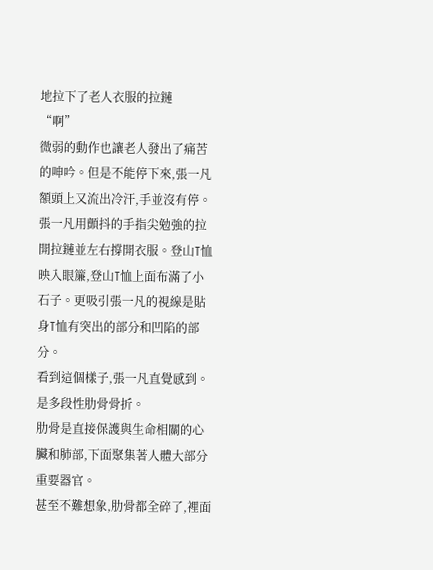地拉下了老人衣服的拉鏈
“啊”
微弱的動作也讓老人發出了痛苦的呻吟。但是不能停下來,張一凡額頭上又流出冷汗,手並沒有停。
張一凡用顫抖的手指尖勉強的拉開拉鏈並左右撐開衣服。登山T恤映入眼簾,登山T恤上面布滿了小石子。更吸引張一凡的視線是貼身T恤有突出的部分和凹陷的部分。
看到這個樣子,張一凡直覺感到。是多段性肋骨骨折。
肋骨是直接保護與生命相關的心臟和肺部,下面聚集著人體大部分重要器官。
甚至不難想象,肋骨都全碎了,裡面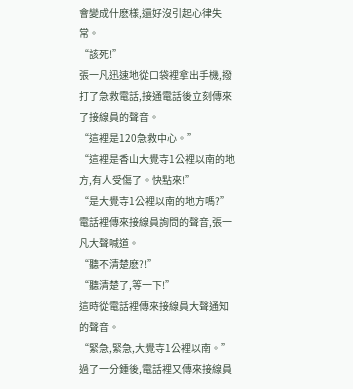會變成什麽樣,還好沒引起心律失常。
“該死!”
張一凡迅速地從口袋裡拿出手機,撥打了急救電話,接通電話後立刻傳來了接線員的聲音。
“這裡是120急救中心。”
“這裡是香山大覺寺1公裡以南的地方,有人受傷了。快點來!”
“是大覺寺1公裡以南的地方嗎?”
電話裡傳來接線員詢問的聲音,張一凡大聲喊道。
“聽不清楚麽?!”
“聽清楚了,等一下!”
這時從電話裡傳來接線員大聲通知的聲音。
“緊急,緊急,大覺寺1公裡以南。”
過了一分鍾後,電話裡又傳來接線員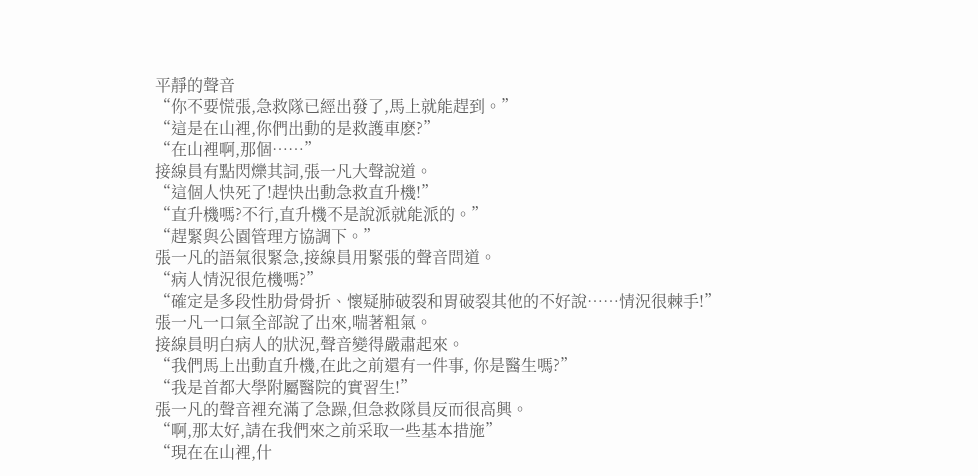平靜的聲音
“你不要慌張,急救隊已經出發了,馬上就能趕到。”
“這是在山裡,你們出動的是救護車麽?”
“在山裡啊,那個……”
接線員有點閃爍其詞,張一凡大聲說道。
“這個人快死了!趕快出動急救直升機!”
“直升機嗎?不行,直升機不是說派就能派的。”
“趕緊與公園管理方協調下。”
張一凡的語氣很緊急,接線員用緊張的聲音問道。
“病人情況很危機嗎?”
“確定是多段性肋骨骨折、懷疑肺破裂和胃破裂其他的不好說……情況很棘手!”
張一凡一口氣全部說了出來,喘著粗氣。
接線員明白病人的狀況,聲音變得嚴肅起來。
“我們馬上出動直升機,在此之前還有一件事, 你是醫生嗎?”
“我是首都大學附屬醫院的實習生!”
張一凡的聲音裡充滿了急躁,但急救隊員反而很高興。
“啊,那太好,請在我們來之前采取一些基本措施”
“現在在山裡,什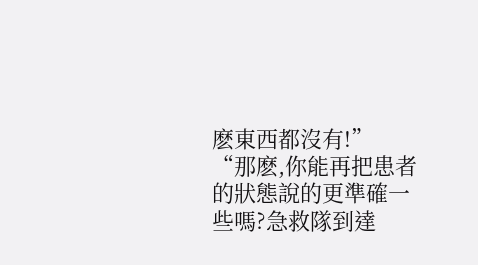麽東西都沒有!”
“那麽,你能再把患者的狀態說的更準確一些嗎?急救隊到達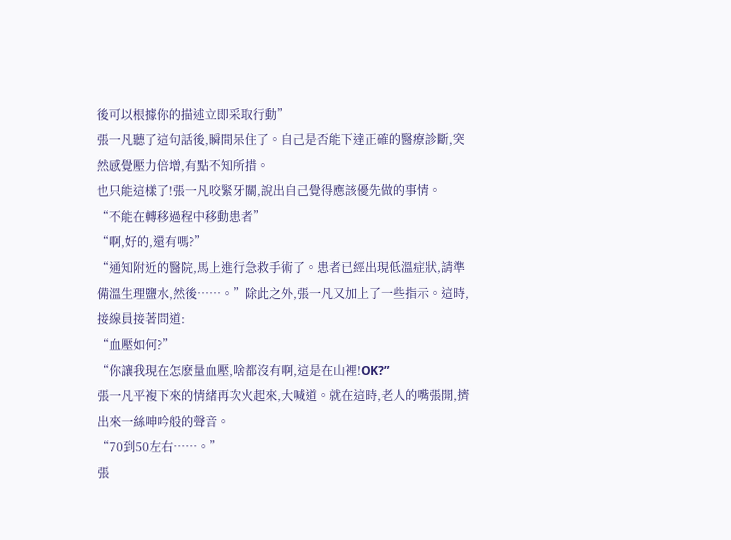後可以根據你的描述立即采取行動”
張一凡聽了這句話後,瞬間呆住了。自己是否能下達正確的醫療診斷,突然感覺壓力倍增,有點不知所措。
也只能這樣了!張一凡咬緊牙關,說出自己覺得應該優先做的事情。
“不能在轉移過程中移動患者”
“啊,好的,還有嗎?”
“通知附近的醫院,馬上進行急救手術了。患者已經出現低溫症狀,請準備溫生理鹽水,然後……。”除此之外,張一凡又加上了一些指示。這時,接線員接著問道:
“血壓如何?”
“你讓我現在怎麽量血壓,啥都沒有啊,這是在山裡!OK?”
張一凡平複下來的情緒再次火起來,大喊道。就在這時,老人的嘴張開,擠出來一絲呻吟般的聲音。
“70到50左右……。”
張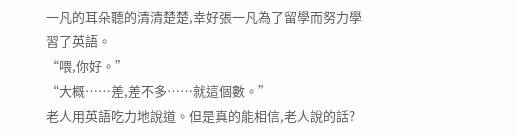一凡的耳朵聽的清清楚楚,幸好張一凡為了留學而努力學習了英語。
“喂,你好。”
“大概……差,差不多……就這個數。”
老人用英語吃力地說道。但是真的能相信,老人說的話?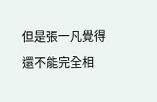但是張一凡覺得還不能完全相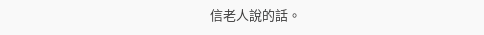信老人說的話。